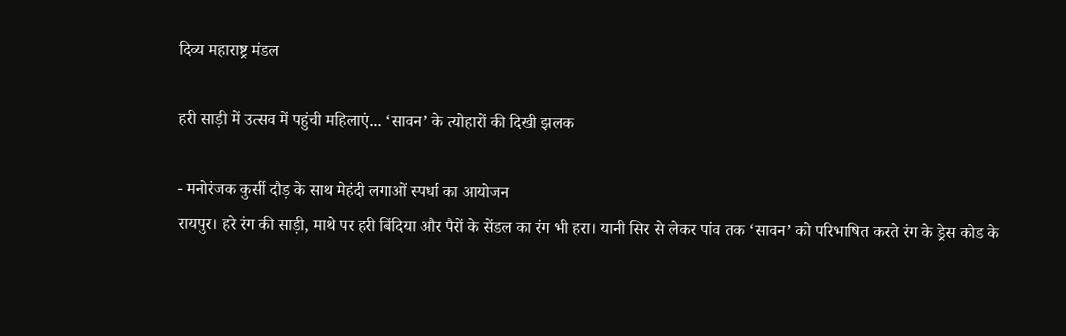दिव्य महाराष्ट्र मंडल

हरी साड़ी में उत्सव में पहुंची महिलाएं... ‘सावन’ के त्योहारों की दिखी झलक

- मनोरंजक कुर्सी दौड़ के साथ मेहंदी लगाओं स्पर्धा का आयोजन
रायपुर। हरे रंग की साड़ी, माथे पर हरी बिंदिया और पैरों के सेंडल का रंग भी हरा। यानी सिर से लेकर पांव तक ‘सावन’ को परिभाषित करते रंग के ड्रेस कोड के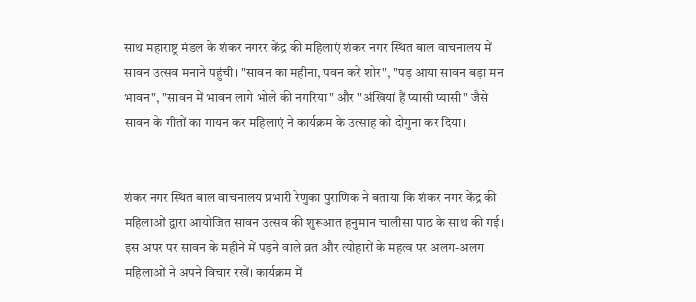साथ महाराष्ट्र मंडल के शंकर नगरर केंद्र की महिलाएं शंकर नगर स्थित बाल वाचनालय में सावन उत्सव मनाने पहुंची। "सावन का महीना, पवन करे शोर", "पड़ आया सावन बड़ा मन भावन", "सावन में भावन लागे भोले की नगरिया" और "अंखियां हैं प्यासी प्यासी" जैसे सावन के गीतों का गायन कर महिलाएं ने कार्यक्रम के उत्साह को दोगुना कर दिया।


शंकर नगर स्थित बाल वाचनालय प्रभारी रेणुका पुराणिक ने बताया कि शंकर नगर केंद्र की महिलाओं द्वारा आयोजित सावन उत्सव की शुरूआत हनुमान चालीसा पाठ के साथ की गई। इस अपर पर सावन के महीने में पड़ने वाले व्रत और त्योहारों के महत्व पर अलग-अलग महिलाओं ने अपने विचार रखें। कार्यक्रम में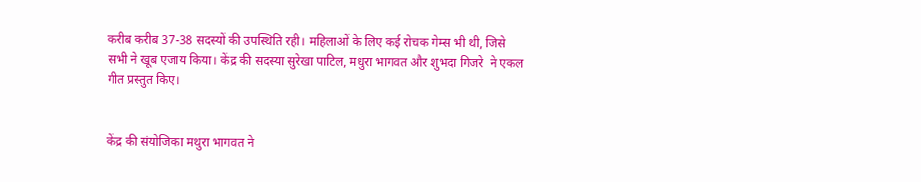करीब करीब 37-38 सदस्यों की उपस्थिति रही। महिलाओं के लिए कई रोचक गेम्स भी थी, जिसे सभी ने खूब एजाय किया। केंद्र की सदस्या सुरेखा पाटिल, मधुरा भागवत और शुभदा गिजरे  ने एकल गीत प्रस्तुत किए।


केंद्र की संयोजिका मथुरा भागवत ने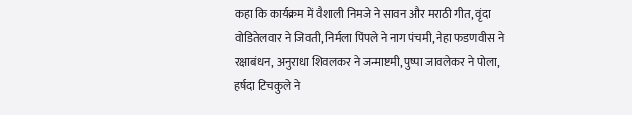कहा कि कार्यक्रम में वैशाली निमजे ने सावन और मराठी गीत, वृंदा वोडितेलवार ने जिवती, निर्मला पिंपले ने नाग पंचमी, नेहा फडणवीस ने रक्षाबंधन, अनुराधा शिवलकर ने जन्माष्टमी, पुष्पा जावलेकर ने पोला,  हर्षदा टिचकुले ने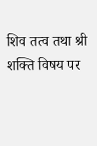शिव तत्व तथा श्री शक्ति विषय पर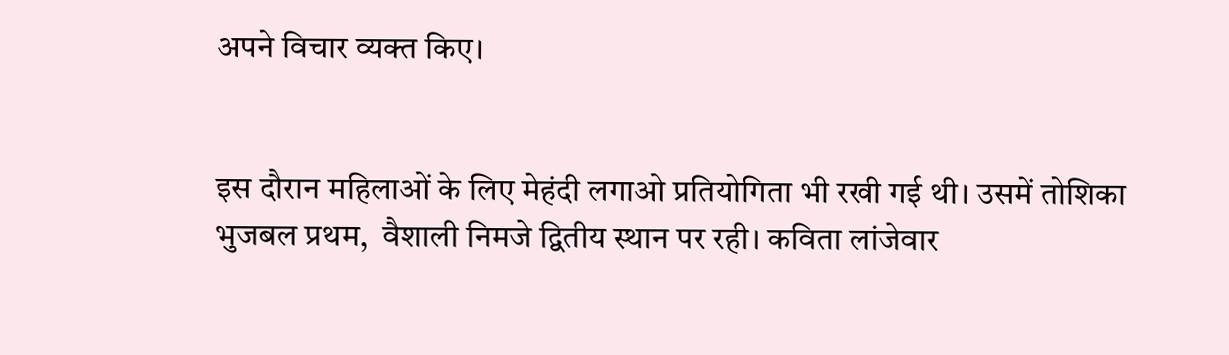अपने विचार व्यक्त किए।


इस दौरान महिलाओं के लिए मेहंदी लगाओ प्रतियोगिता भी रखी गई थी। उसमें तोशिका भुजबल प्रथम,  वैशाली निमजे द्वितीय स्थान पर रही। कविता लांजेवार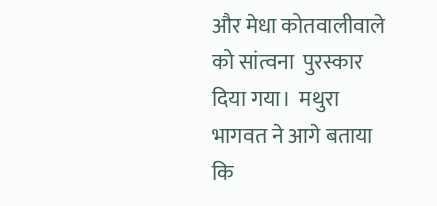और मेधा कोतवालीवाले को सांत्वना  पुरस्कार दिया गया।  मथुरा भागवत ने आगे बताया कि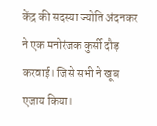केंद्र की सदस्या ज्योति अंदनकर ने एक मनोरंजक कुर्सी दौड़ करवाई। जिसे सभी ने खूब एजाय किया।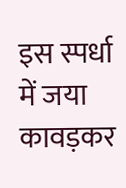इस स्पर्धा में जया कावड़कर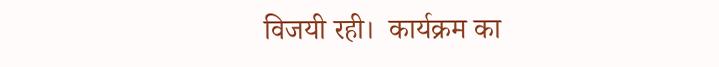विजयी रही।  कार्यक्रम का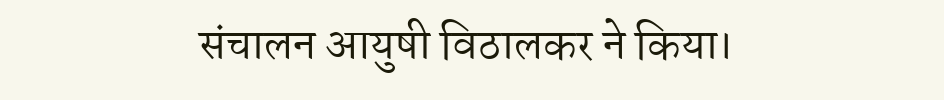संचालन आयुषी विठालकर ने किया।